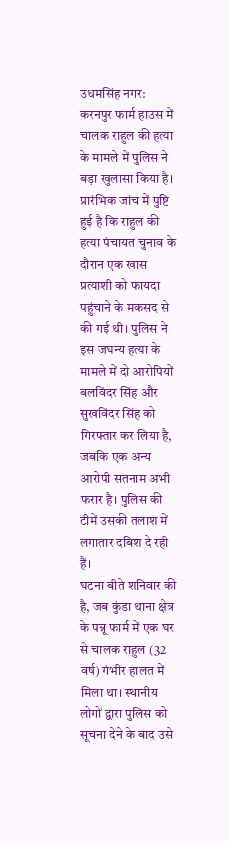उधमसिंह नगर: करनपुर फार्म हाउस में चालक राहुल की हत्या के मामले में पुलिस ने बड़ा खुलासा किया है। प्रारंभिक जांच में पुष्टि हुई है कि राहुल की हत्या पंचायत चुनाव के दौरान एक खास प्रत्याशी को फायदा पहुंचाने के मकसद से की गई थी। पुलिस ने इस जघन्य हत्या के मामले में दो आरोपियों बलविंदर सिंह और सुखविंदर सिंह को गिरफ्तार कर लिया है, जबकि एक अन्य आरोपी सतनाम अभी फरार है। पुलिस की टीमें उसकी तलाश में लगातार दबिश दे रही हैं।
घटना बीते शनिवार की है, जब कुंडा थाना क्षेत्र के पन्नू फार्म में एक घर से चालक राहुल (32 वर्ष) गंभीर हालत में मिला था। स्थानीय लोगों द्वारा पुलिस को सूचना देने के बाद उसे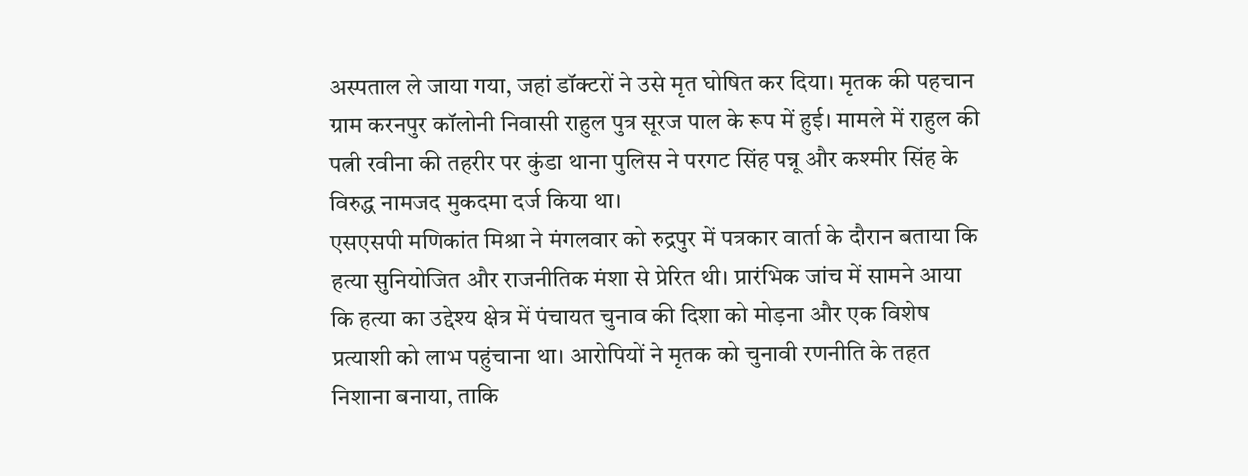अस्पताल ले जाया गया, जहां डॉक्टरों ने उसे मृत घोषित कर दिया। मृतक की पहचान ग्राम करनपुर कॉलोनी निवासी राहुल पुत्र सूरज पाल के रूप में हुई। मामले में राहुल की पत्नी रवीना की तहरीर पर कुंडा थाना पुलिस ने परगट सिंह पन्नू और कश्मीर सिंह के विरुद्ध नामजद मुकदमा दर्ज किया था।
एसएसपी मणिकांत मिश्रा ने मंगलवार को रुद्रपुर में पत्रकार वार्ता के दौरान बताया कि हत्या सुनियोजित और राजनीतिक मंशा से प्रेरित थी। प्रारंभिक जांच में सामने आया कि हत्या का उद्देश्य क्षेत्र में पंचायत चुनाव की दिशा को मोड़ना और एक विशेष प्रत्याशी को लाभ पहुंचाना था। आरोपियों ने मृतक को चुनावी रणनीति के तहत निशाना बनाया, ताकि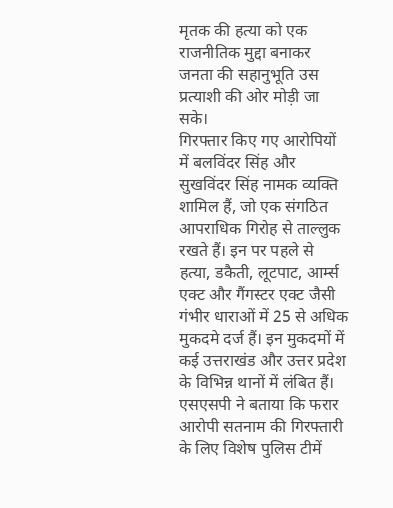मृतक की हत्या को एक राजनीतिक मुद्दा बनाकर जनता की सहानुभूति उस प्रत्याशी की ओर मोड़ी जा सके।
गिरफ्तार किए गए आरोपियों में बलविंदर सिंह और सुखविंदर सिंह नामक व्यक्ति शामिल हैं, जो एक संगठित आपराधिक गिरोह से ताल्लुक रखते हैं। इन पर पहले से हत्या, डकैती, लूटपाट, आर्म्स एक्ट और गैंगस्टर एक्ट जैसी गंभीर धाराओं में 25 से अधिक मुकदमे दर्ज हैं। इन मुकदमों में कई उत्तराखंड और उत्तर प्रदेश के विभिन्न थानों में लंबित हैं।
एसएसपी ने बताया कि फरार आरोपी सतनाम की गिरफ्तारी के लिए विशेष पुलिस टीमें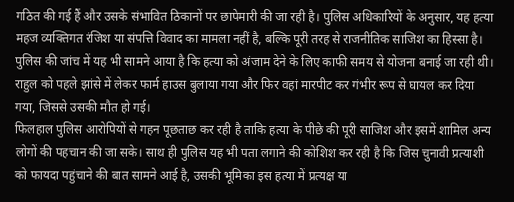गठित की गई हैं और उसके संभावित ठिकानों पर छापेमारी की जा रही है। पुलिस अधिकारियों के अनुसार, यह हत्या महज व्यक्तिगत रंजिश या संपत्ति विवाद का मामला नहीं है, बल्कि पूरी तरह से राजनीतिक साजिश का हिस्सा है।
पुलिस की जांच में यह भी सामने आया है कि हत्या को अंजाम देने के लिए काफी समय से योजना बनाई जा रही थी। राहुल को पहले झांसे में लेकर फार्म हाउस बुलाया गया और फिर वहां मारपीट कर गंभीर रूप से घायल कर दिया गया, जिससे उसकी मौत हो गई।
फिलहाल पुलिस आरोपियों से गहन पूछताछ कर रही है ताकि हत्या के पीछे की पूरी साजिश और इसमें शामिल अन्य लोगों की पहचान की जा सके। साथ ही पुलिस यह भी पता लगाने की कोशिश कर रही है कि जिस चुनावी प्रत्याशी को फायदा पहुंचाने की बात सामने आई है, उसकी भूमिका इस हत्या में प्रत्यक्ष या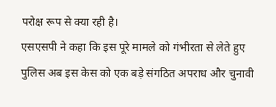परोक्ष रूप से क्या रही है।
एसएसपी ने कहा कि इस पूरे मामले को गंभीरता से लेते हुए पुलिस अब इस केस को एक बड़े संगठित अपराध और चुनावी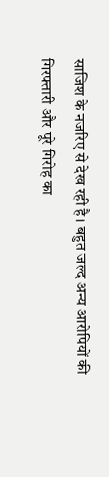साजिश के नजरिए से देख रही है। बहुत जल्द अन्य आरोपियों की गिरफ्तारी और पूरे गिरोह का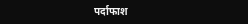पर्दाफाश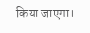किया जाएगा।